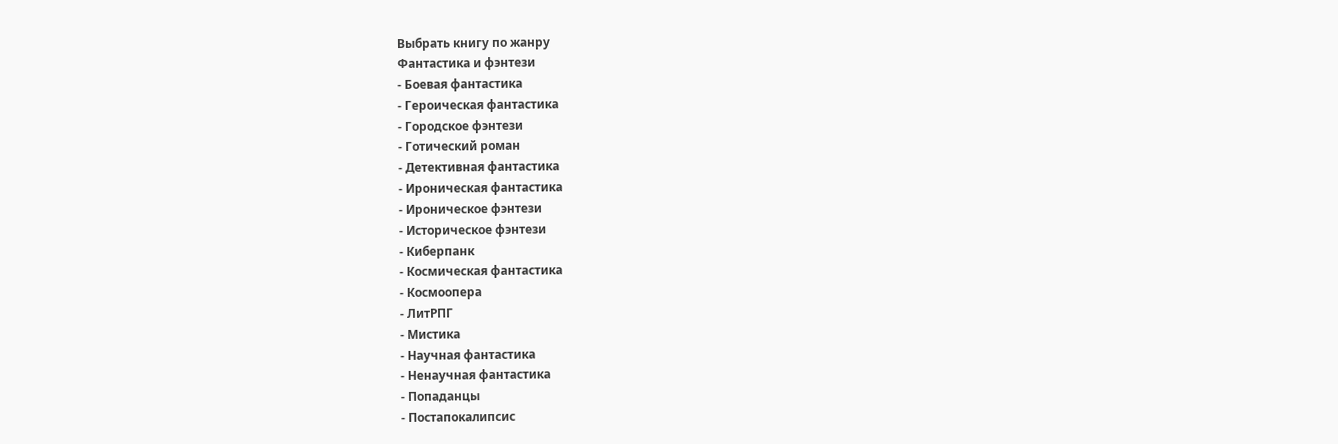Выбрать книгу по жанру
Фантастика и фэнтези
- Боевая фантастика
- Героическая фантастика
- Городское фэнтези
- Готический роман
- Детективная фантастика
- Ироническая фантастика
- Ироническое фэнтези
- Историческое фэнтези
- Киберпанк
- Космическая фантастика
- Космоопера
- ЛитРПГ
- Мистика
- Научная фантастика
- Ненаучная фантастика
- Попаданцы
- Постапокалипсис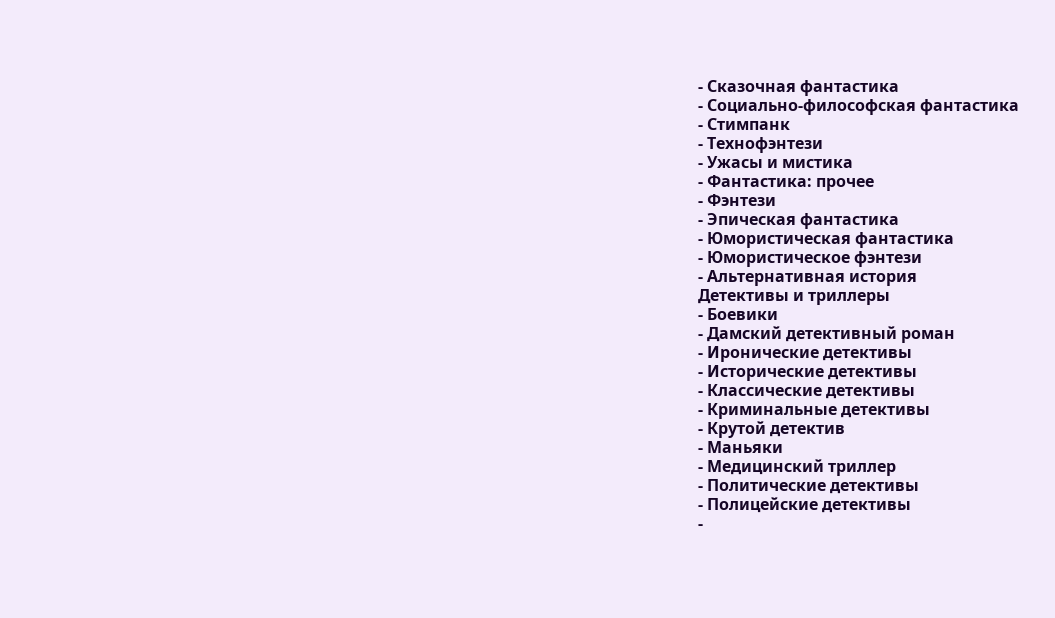- Сказочная фантастика
- Социально-философская фантастика
- Стимпанк
- Технофэнтези
- Ужасы и мистика
- Фантастика: прочее
- Фэнтези
- Эпическая фантастика
- Юмористическая фантастика
- Юмористическое фэнтези
- Альтернативная история
Детективы и триллеры
- Боевики
- Дамский детективный роман
- Иронические детективы
- Исторические детективы
- Классические детективы
- Криминальные детективы
- Крутой детектив
- Маньяки
- Медицинский триллер
- Политические детективы
- Полицейские детективы
-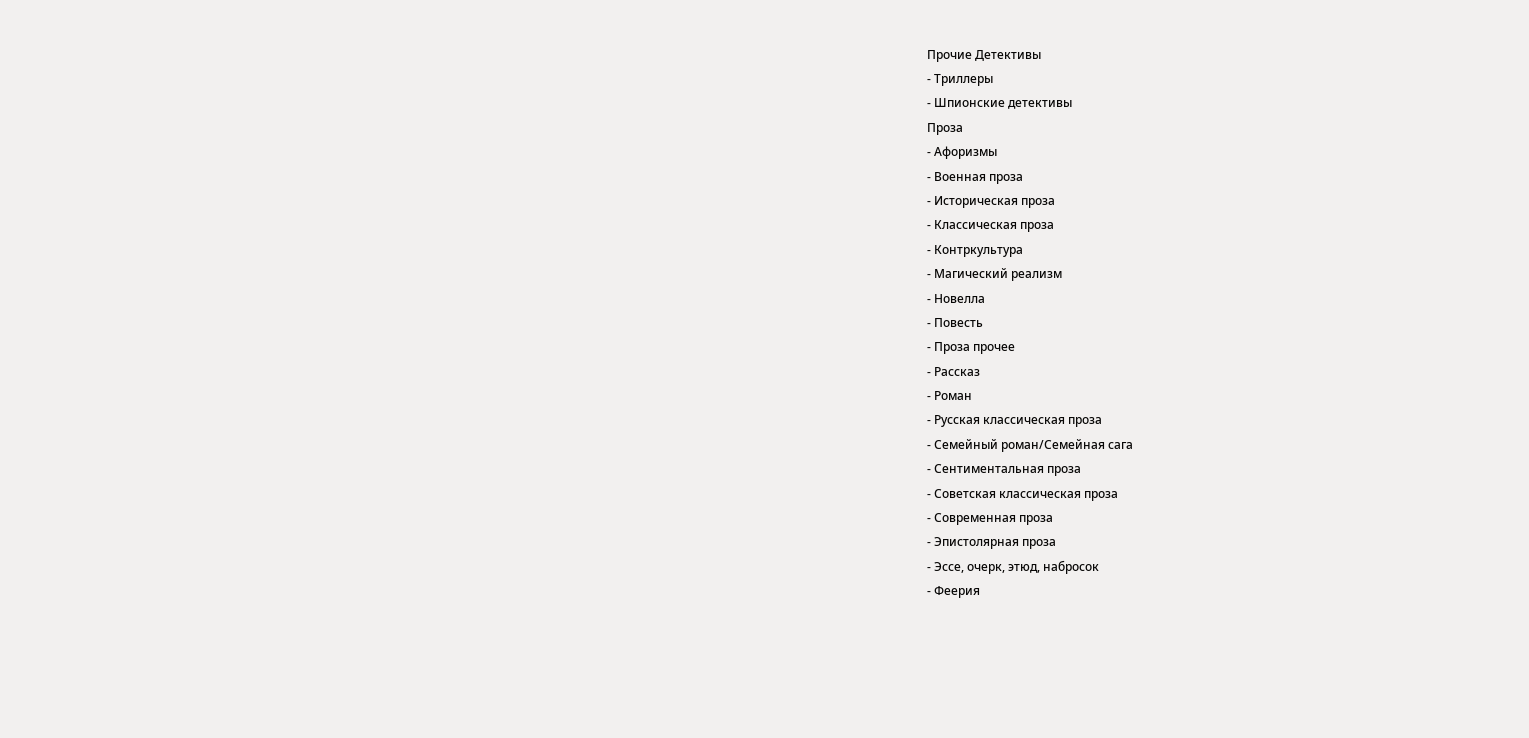Прочие Детективы
- Триллеры
- Шпионские детективы
Проза
- Афоризмы
- Военная проза
- Историческая проза
- Классическая проза
- Контркультура
- Магический реализм
- Новелла
- Повесть
- Проза прочее
- Рассказ
- Роман
- Русская классическая проза
- Семейный роман/Семейная сага
- Сентиментальная проза
- Советская классическая проза
- Современная проза
- Эпистолярная проза
- Эссе, очерк, этюд, набросок
- Феерия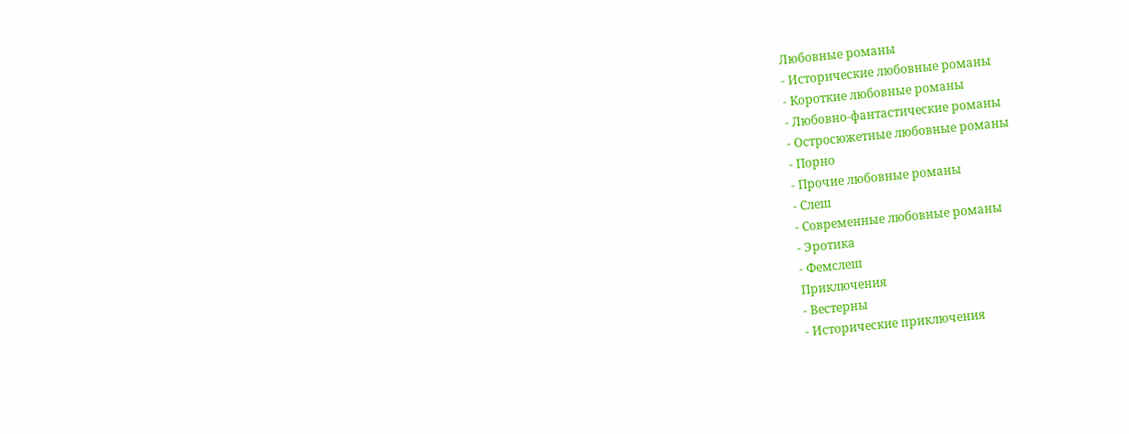Любовные романы
- Исторические любовные романы
- Короткие любовные романы
- Любовно-фантастические романы
- Остросюжетные любовные романы
- Порно
- Прочие любовные романы
- Слеш
- Современные любовные романы
- Эротика
- Фемслеш
Приключения
- Вестерны
- Исторические приключения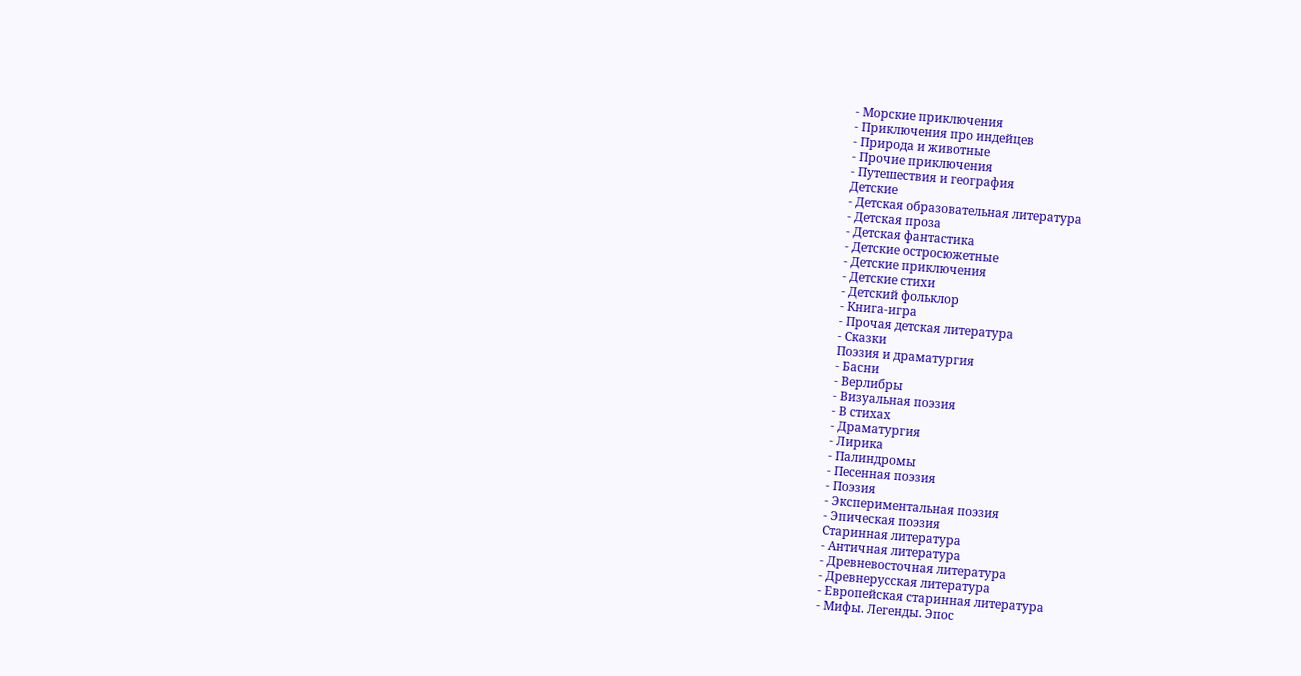- Морские приключения
- Приключения про индейцев
- Природа и животные
- Прочие приключения
- Путешествия и география
Детские
- Детская образовательная литература
- Детская проза
- Детская фантастика
- Детские остросюжетные
- Детские приключения
- Детские стихи
- Детский фольклор
- Книга-игра
- Прочая детская литература
- Сказки
Поэзия и драматургия
- Басни
- Верлибры
- Визуальная поэзия
- В стихах
- Драматургия
- Лирика
- Палиндромы
- Песенная поэзия
- Поэзия
- Экспериментальная поэзия
- Эпическая поэзия
Старинная литература
- Античная литература
- Древневосточная литература
- Древнерусская литература
- Европейская старинная литература
- Мифы. Легенды. Эпос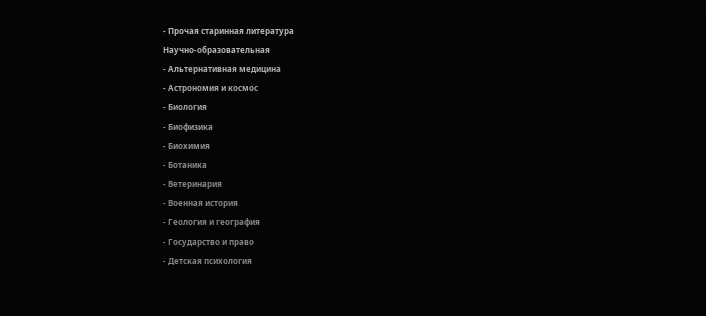- Прочая старинная литература
Научно-образовательная
- Альтернативная медицина
- Астрономия и космос
- Биология
- Биофизика
- Биохимия
- Ботаника
- Ветеринария
- Военная история
- Геология и география
- Государство и право
- Детская психология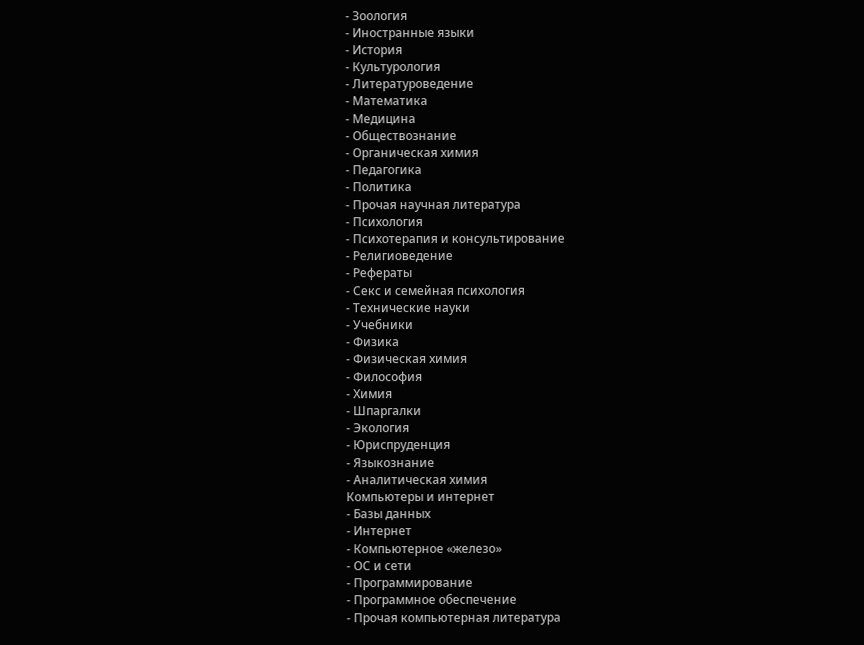- Зоология
- Иностранные языки
- История
- Культурология
- Литературоведение
- Математика
- Медицина
- Обществознание
- Органическая химия
- Педагогика
- Политика
- Прочая научная литература
- Психология
- Психотерапия и консультирование
- Религиоведение
- Рефераты
- Секс и семейная психология
- Технические науки
- Учебники
- Физика
- Физическая химия
- Философия
- Химия
- Шпаргалки
- Экология
- Юриспруденция
- Языкознание
- Аналитическая химия
Компьютеры и интернет
- Базы данных
- Интернет
- Компьютерное «железо»
- ОС и сети
- Программирование
- Программное обеспечение
- Прочая компьютерная литература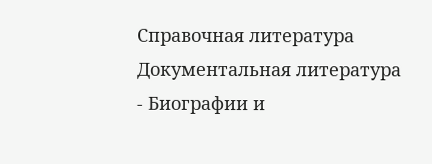Справочная литература
Документальная литература
- Биографии и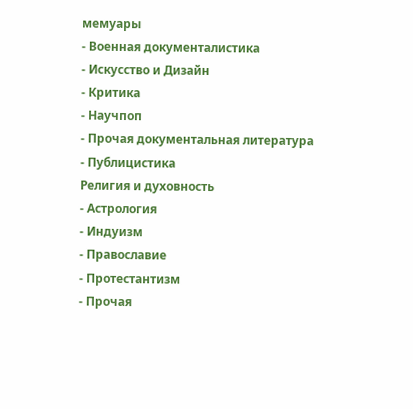мемуары
- Военная документалистика
- Искусство и Дизайн
- Критика
- Научпоп
- Прочая документальная литература
- Публицистика
Религия и духовность
- Астрология
- Индуизм
- Православие
- Протестантизм
- Прочая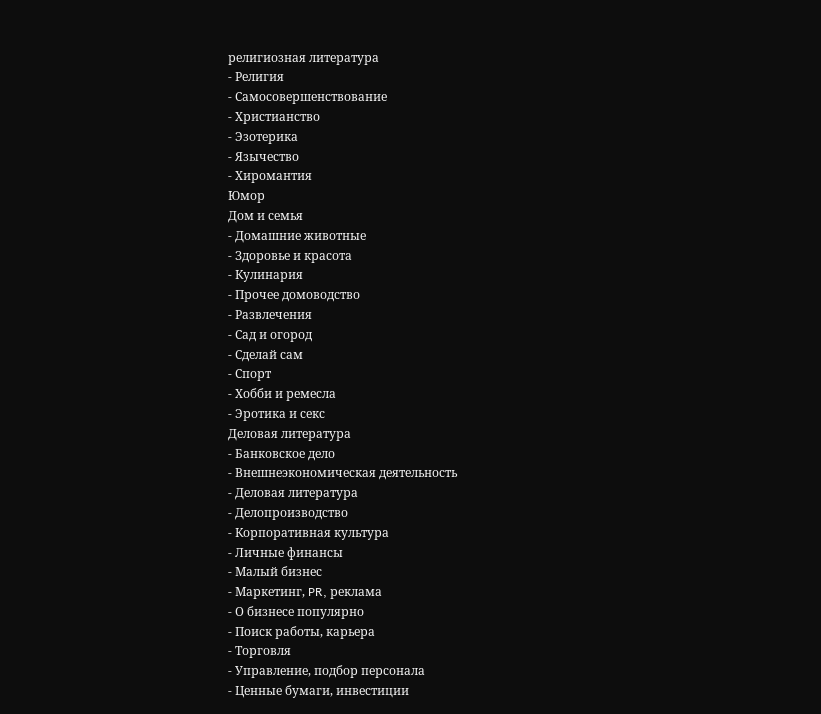религиозная литература
- Религия
- Самосовершенствование
- Христианство
- Эзотерика
- Язычество
- Хиромантия
Юмор
Дом и семья
- Домашние животные
- Здоровье и красота
- Кулинария
- Прочее домоводство
- Развлечения
- Сад и огород
- Сделай сам
- Спорт
- Хобби и ремесла
- Эротика и секс
Деловая литература
- Банковское дело
- Внешнеэкономическая деятельность
- Деловая литература
- Делопроизводство
- Корпоративная культура
- Личные финансы
- Малый бизнес
- Маркетинг, PR, реклама
- О бизнесе популярно
- Поиск работы, карьера
- Торговля
- Управление, подбор персонала
- Ценные бумаги, инвестиции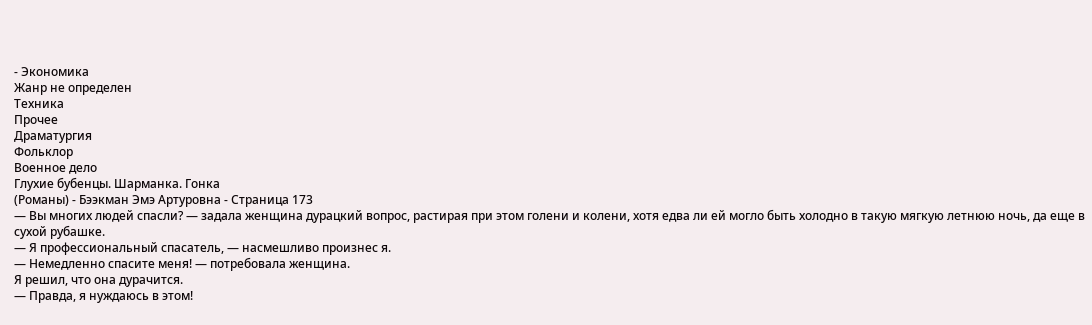- Экономика
Жанр не определен
Техника
Прочее
Драматургия
Фольклор
Военное дело
Глухие бубенцы. Шарманка. Гонка
(Романы) - Бээкман Эмэ Артуровна - Страница 173
— Вы многих людей спасли? — задала женщина дурацкий вопрос, растирая при этом голени и колени, хотя едва ли ей могло быть холодно в такую мягкую летнюю ночь, да еще в сухой рубашке.
— Я профессиональный спасатель, — насмешливо произнес я.
— Немедленно спасите меня! — потребовала женщина.
Я решил, что она дурачится.
— Правда, я нуждаюсь в этом!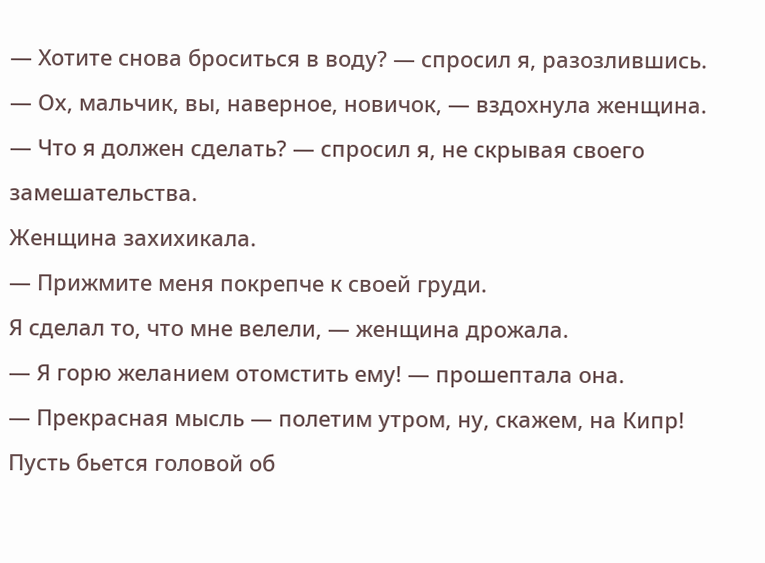— Хотите снова броситься в воду? — спросил я, разозлившись.
— Ох, мальчик, вы, наверное, новичок, — вздохнула женщина.
— Что я должен сделать? — спросил я, не скрывая своего замешательства.
Женщина захихикала.
— Прижмите меня покрепче к своей груди.
Я сделал то, что мне велели, — женщина дрожала.
— Я горю желанием отомстить ему! — прошептала она.
— Прекрасная мысль — полетим утром, ну, скажем, на Кипр! Пусть бьется головой об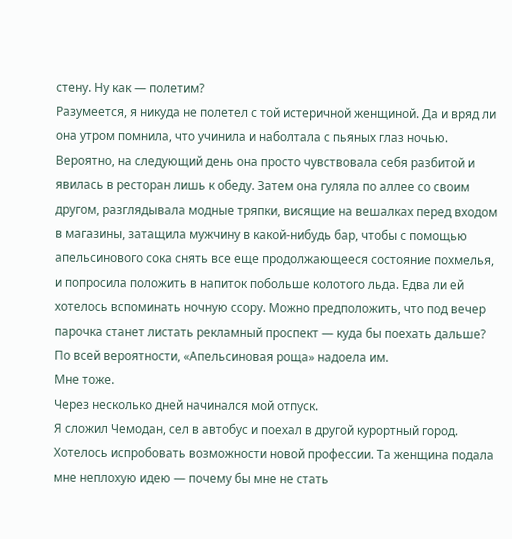стену. Ну как — полетим?
Разумеется, я никуда не полетел с той истеричной женщиной. Да и вряд ли она утром помнила, что учинила и наболтала с пьяных глаз ночью. Вероятно, на следующий день она просто чувствовала себя разбитой и явилась в ресторан лишь к обеду. Затем она гуляла по аллее со своим другом, разглядывала модные тряпки, висящие на вешалках перед входом в магазины, затащила мужчину в какой-нибудь бар, чтобы с помощью апельсинового сока снять все еще продолжающееся состояние похмелья, и попросила положить в напиток побольше колотого льда. Едва ли ей хотелось вспоминать ночную ссору. Можно предположить, что под вечер парочка станет листать рекламный проспект — куда бы поехать дальше?
По всей вероятности, «Апельсиновая роща» надоела им.
Мне тоже.
Через несколько дней начинался мой отпуск.
Я сложил Чемодан, сел в автобус и поехал в другой курортный город.
Хотелось испробовать возможности новой профессии. Та женщина подала мне неплохую идею — почему бы мне не стать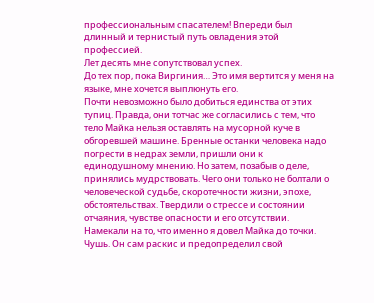профессиональным спасателем! Впереди был длинный и тернистый путь овладения этой профессией.
Лет десять мне сопутствовал успех.
До тех пор, пока Виргиния… Это имя вертится у меня на языке, мне хочется выплюнуть его.
Почти невозможно было добиться единства от этих тупиц. Правда, они тотчас же согласились с тем, что тело Майка нельзя оставлять на мусорной куче в обгоревшей машине. Бренные останки человека надо погрести в недрах земли, пришли они к единодушному мнению. Но затем, позабыв о деле, принялись мудрствовать. Чего они только не болтали о человеческой судьбе, скоротечности жизни, эпохе, обстоятельствах. Твердили о стрессе и состоянии отчаяния, чувстве опасности и его отсутствии. Намекали на то, что именно я довел Майка до точки. Чушь. Он сам раскис и предопределил свой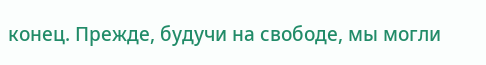конец. Прежде, будучи на свободе, мы могли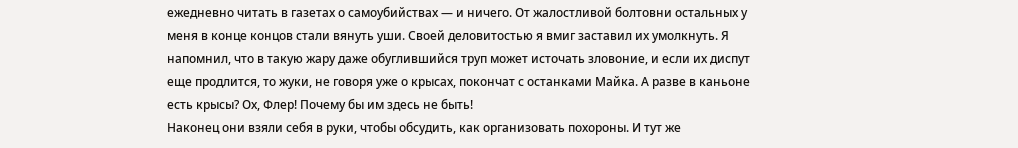ежедневно читать в газетах о самоубийствах — и ничего. От жалостливой болтовни остальных у меня в конце концов стали вянуть уши. Своей деловитостью я вмиг заставил их умолкнуть. Я напомнил, что в такую жару даже обуглившийся труп может источать зловоние, и если их диспут еще продлится, то жуки, не говоря уже о крысах, покончат с останками Майка. А разве в каньоне есть крысы? Ох, Флер! Почему бы им здесь не быть!
Наконец они взяли себя в руки, чтобы обсудить, как организовать похороны. И тут же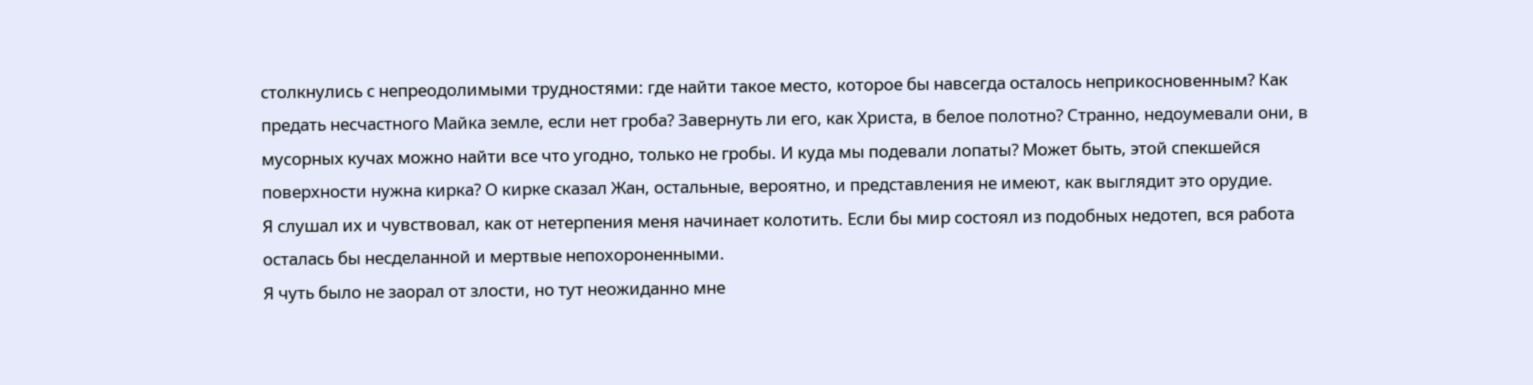столкнулись с непреодолимыми трудностями: где найти такое место, которое бы навсегда осталось неприкосновенным? Как предать несчастного Майка земле, если нет гроба? Завернуть ли его, как Христа, в белое полотно? Странно, недоумевали они, в мусорных кучах можно найти все что угодно, только не гробы. И куда мы подевали лопаты? Может быть, этой спекшейся поверхности нужна кирка? О кирке сказал Жан, остальные, вероятно, и представления не имеют, как выглядит это орудие.
Я слушал их и чувствовал, как от нетерпения меня начинает колотить. Если бы мир состоял из подобных недотеп, вся работа осталась бы несделанной и мертвые непохороненными.
Я чуть было не заорал от злости, но тут неожиданно мне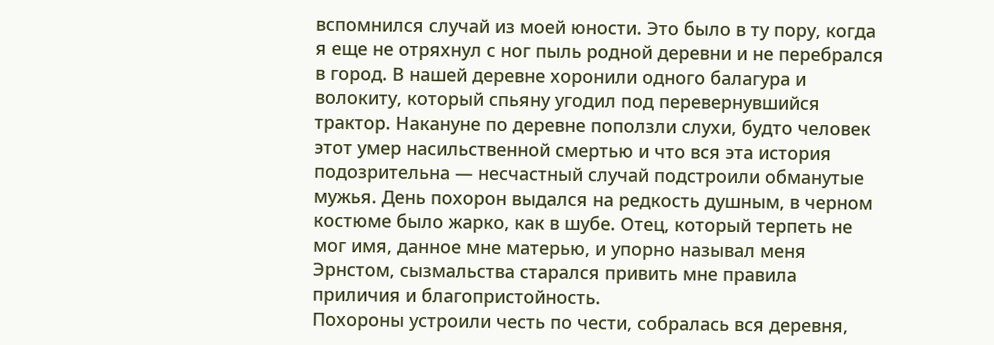вспомнился случай из моей юности. Это было в ту пору, когда я еще не отряхнул с ног пыль родной деревни и не перебрался в город. В нашей деревне хоронили одного балагура и волокиту, который спьяну угодил под перевернувшийся трактор. Накануне по деревне поползли слухи, будто человек этот умер насильственной смертью и что вся эта история подозрительна — несчастный случай подстроили обманутые мужья. День похорон выдался на редкость душным, в черном костюме было жарко, как в шубе. Отец, который терпеть не мог имя, данное мне матерью, и упорно называл меня Эрнстом, сызмальства старался привить мне правила приличия и благопристойность.
Похороны устроили честь по чести, собралась вся деревня,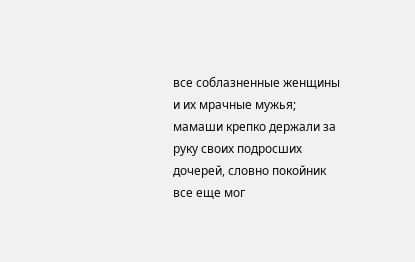все соблазненные женщины и их мрачные мужья; мамаши крепко держали за руку своих подросших дочерей, словно покойник все еще мог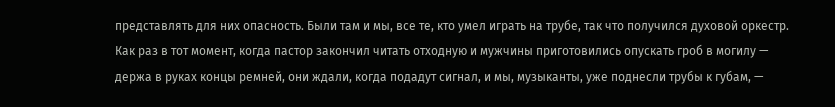представлять для них опасность. Были там и мы, все те, кто умел играть на трубе, так что получился духовой оркестр.
Как раз в тот момент, когда пастор закончил читать отходную и мужчины приготовились опускать гроб в могилу — держа в руках концы ремней, они ждали, когда подадут сигнал, и мы, музыканты, уже поднесли трубы к губам, —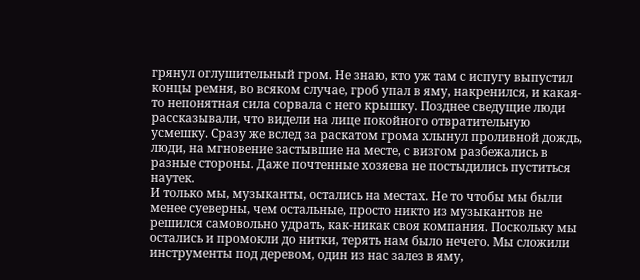грянул оглушительный гром. Не знаю, кто уж там с испугу выпустил концы ремня, во всяком случае, гроб упал в яму, накренился, и какая-то непонятная сила сорвала с него крышку. Позднее сведущие люди рассказывали, что видели на лице покойного отвратительную усмешку. Сразу же вслед за раскатом грома хлынул проливной дождь, люди, на мгновение застывшие на месте, с визгом разбежались в разные стороны. Даже почтенные хозяева не постыдились пуститься наутек.
И только мы, музыканты, остались на местах. Не то чтобы мы были менее суеверны, чем остальные, просто никто из музыкантов не решился самовольно удрать, как-никак своя компания. Поскольку мы остались и промокли до нитки, терять нам было нечего. Мы сложили инструменты под деревом, один из нас залез в яму,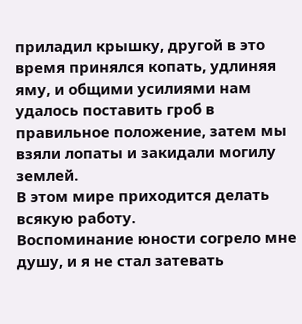приладил крышку, другой в это время принялся копать, удлиняя яму, и общими усилиями нам удалось поставить гроб в правильное положение, затем мы взяли лопаты и закидали могилу землей.
В этом мире приходится делать всякую работу.
Воспоминание юности согрело мне душу, и я не стал затевать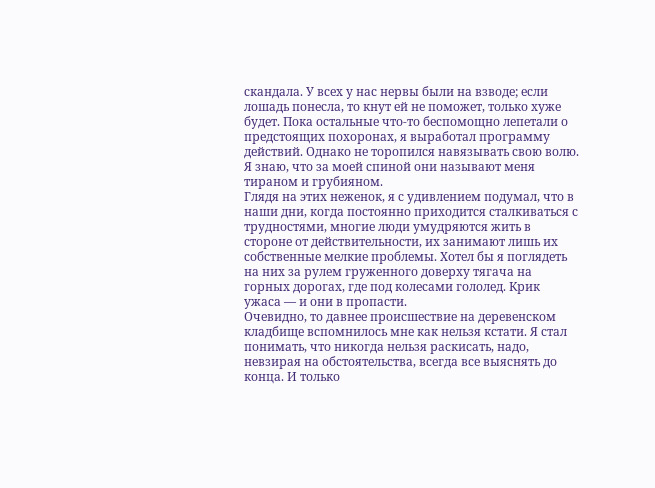скандала. У всех у нас нервы были на взводе; если лошадь понесла, то кнут ей не поможет, только хуже будет. Пока остальные что-то беспомощно лепетали о предстоящих похоронах, я выработал программу действий. Однако не торопился навязывать свою волю. Я знаю, что за моей спиной они называют меня тираном и грубияном.
Глядя на этих неженок, я с удивлением подумал, что в наши дни, когда постоянно приходится сталкиваться с трудностями, многие люди умудряются жить в стороне от действительности, их занимают лишь их собственные мелкие проблемы. Хотел бы я поглядеть на них за рулем груженного доверху тягача на горных дорогах, где под колесами гололед. Крик ужаса — и они в пропасти.
Очевидно, то давнее происшествие на деревенском кладбище вспомнилось мне как нельзя кстати. Я стал понимать, что никогда нельзя раскисать, надо, невзирая на обстоятельства, всегда все выяснять до конца. И только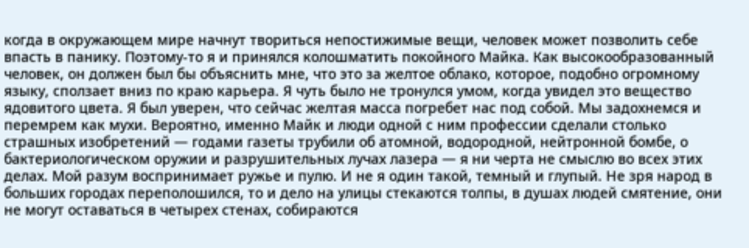когда в окружающем мире начнут твориться непостижимые вещи, человек может позволить себе впасть в панику. Поэтому-то я и принялся колошматить покойного Майка. Как высокообразованный человек, он должен был бы объяснить мне, что это за желтое облако, которое, подобно огромному языку, сползает вниз по краю карьера. Я чуть было не тронулся умом, когда увидел это вещество ядовитого цвета. Я был уверен, что сейчас желтая масса погребет нас под собой. Мы задохнемся и перемрем как мухи. Вероятно, именно Майк и люди одной с ним профессии сделали столько страшных изобретений — годами газеты трубили об атомной, водородной, нейтронной бомбе, о бактериологическом оружии и разрушительных лучах лазера — я ни черта не смыслю во всех этих делах. Мой разум воспринимает ружье и пулю. И не я один такой, темный и глупый. Не зря народ в больших городах переполошился, то и дело на улицы стекаются толпы, в душах людей смятение, они не могут оставаться в четырех стенах, собираются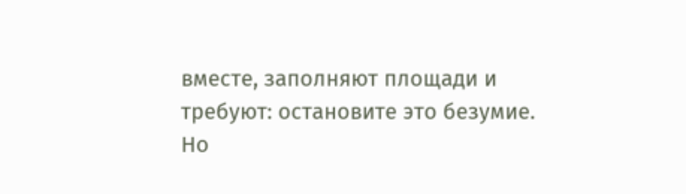вместе, заполняют площади и требуют: остановите это безумие. Но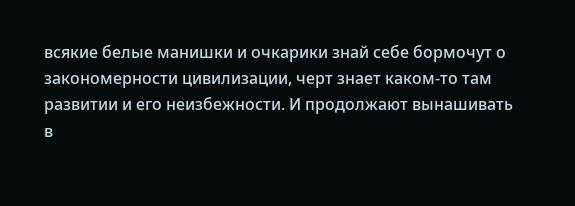всякие белые манишки и очкарики знай себе бормочут о закономерности цивилизации, черт знает каком-то там развитии и его неизбежности. И продолжают вынашивать в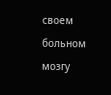своем больном мозгу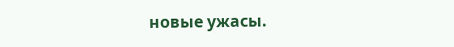новые ужасы.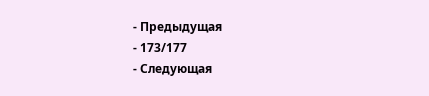- Предыдущая
- 173/177
- Следующая